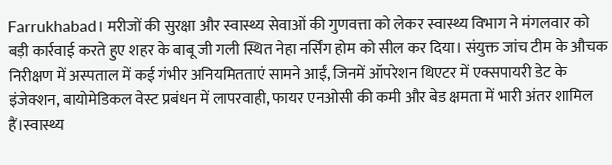Farrukhabad। मरीजों की सुरक्षा और स्वास्थ्य सेवाओं की गुणवत्ता को लेकर स्वास्थ्य विभाग ने मंगलवार को बड़ी कार्रवाई करते हुए शहर के बाबू जी गली स्थित नेहा नर्सिंग होम को सील कर दिया। संयुक्त जांच टीम के औचक निरीक्षण में अस्पताल में कई गंभीर अनियमितताएं सामने आईं, जिनमें ऑपरेशन थिएटर में एक्सपायरी डेट के इंजेक्शन, बायोमेडिकल वेस्ट प्रबंधन में लापरवाही, फायर एनओसी की कमी और बेड क्षमता में भारी अंतर शामिल हैं।स्वास्थ्य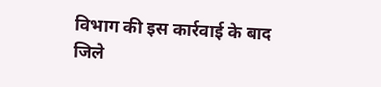विभाग की इस कार्रवाई के बाद जिले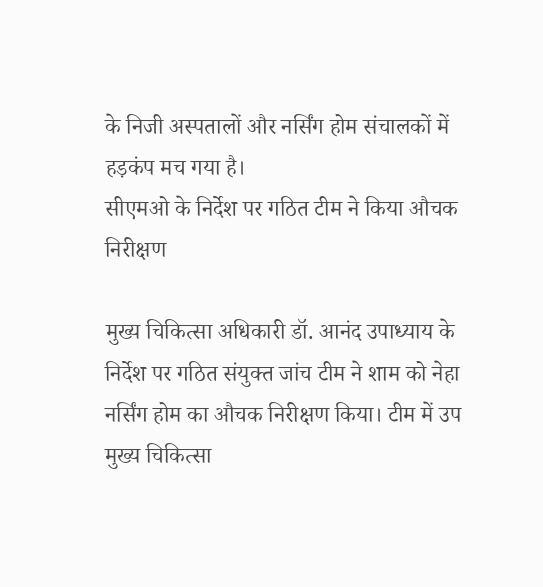के निजी अस्पतालों और नर्सिंग होम संचालकों में हड़कंप मच गया है।
सीएमओ के निर्देश पर गठित टीम ने किया औचक निरीक्षण

मुख्य चिकित्सा अधिकारी डॉ. आनंद उपाध्याय के निर्देश पर गठित संयुक्त जांच टीम ने शाम को नेहा नर्सिंग होम का औचक निरीक्षण किया। टीम में उप मुख्य चिकित्सा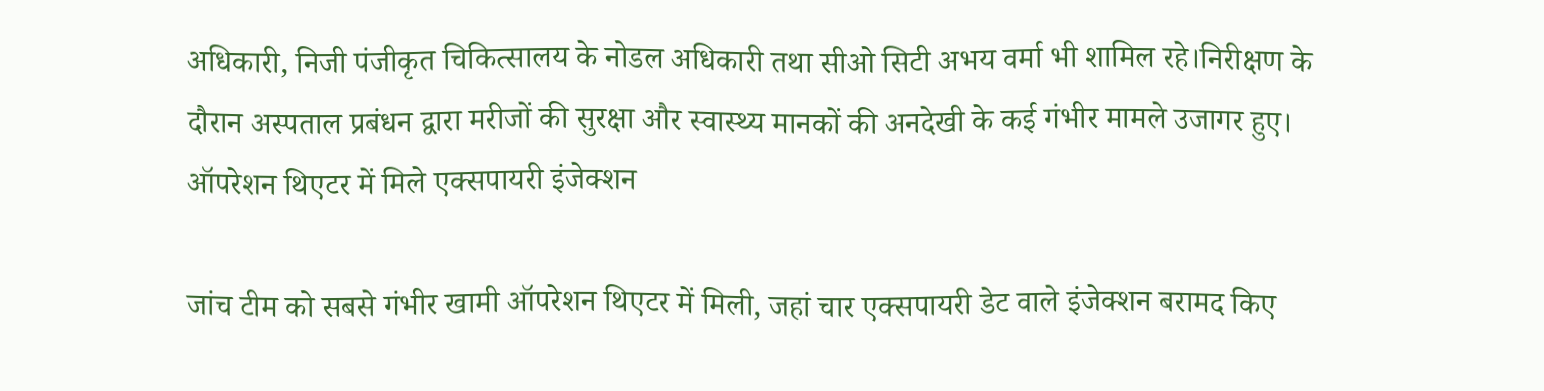अधिकारी, निजी पंजीकृत चिकित्सालय के नोडल अधिकारी तथा सीओ सिटी अभय वर्मा भी शामिल रहे।निरीक्षण के दौरान अस्पताल प्रबंधन द्वारा मरीजों की सुरक्षा और स्वास्थ्य मानकों की अनदेखी के कई गंभीर मामले उजागर हुए।
ऑपरेशन थिएटर में मिले एक्सपायरी इंजेक्शन

जांच टीम को सबसे गंभीर खामी ऑपरेशन थिएटर में मिली, जहां चार एक्सपायरी डेट वाले इंजेक्शन बरामद किए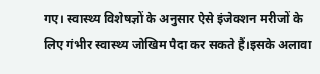गए। स्वास्थ्य विशेषज्ञों के अनुसार ऐसे इंजेक्शन मरीजों के लिए गंभीर स्वास्थ्य जोखिम पैदा कर सकते हैं।इसके अलावा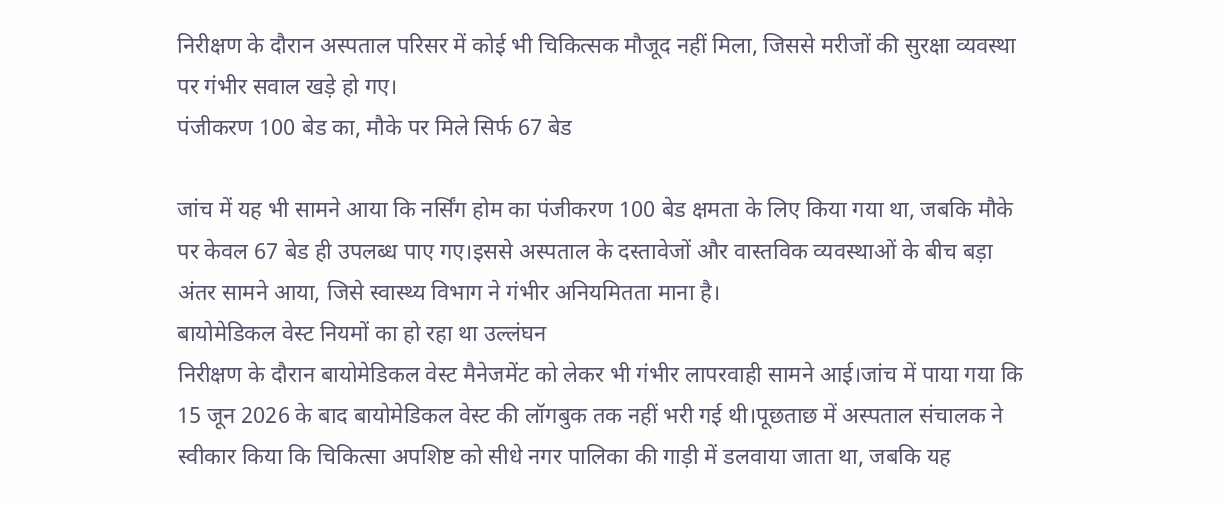निरीक्षण के दौरान अस्पताल परिसर में कोई भी चिकित्सक मौजूद नहीं मिला, जिससे मरीजों की सुरक्षा व्यवस्था पर गंभीर सवाल खड़े हो गए।
पंजीकरण 100 बेड का, मौके पर मिले सिर्फ 67 बेड

जांच में यह भी सामने आया कि नर्सिंग होम का पंजीकरण 100 बेड क्षमता के लिए किया गया था, जबकि मौके पर केवल 67 बेड ही उपलब्ध पाए गए।इससे अस्पताल के दस्तावेजों और वास्तविक व्यवस्थाओं के बीच बड़ा अंतर सामने आया, जिसे स्वास्थ्य विभाग ने गंभीर अनियमितता माना है।
बायोमेडिकल वेस्ट नियमों का हो रहा था उल्लंघन
निरीक्षण के दौरान बायोमेडिकल वेस्ट मैनेजमेंट को लेकर भी गंभीर लापरवाही सामने आई।जांच में पाया गया कि 15 जून 2026 के बाद बायोमेडिकल वेस्ट की लॉगबुक तक नहीं भरी गई थी।पूछताछ में अस्पताल संचालक ने स्वीकार किया कि चिकित्सा अपशिष्ट को सीधे नगर पालिका की गाड़ी में डलवाया जाता था, जबकि यह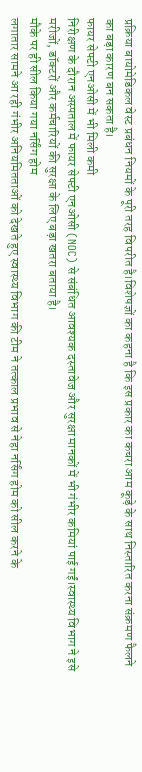प्रक्रिया बायोमेडिकल वेस्ट प्रबंधन नियमों के पूरी तरह विपरीत है।विशेषज्ञों का कहना है कि इस प्रकार का कचरा आम कूड़े के साथ निस्तारित करना संक्रमण फैलने का बड़ा कारण बन सकता है।
फायर सेफ्टी एनओसी में भी मिली कमी
निरीक्षण के दौरान अस्पताल में फायर सेफ्टी एनओसी (NOC) से संबंधित आवश्यक दस्तावेज और सुरक्षा मानकों में भी गंभीर कमियां पाई गईं।स्वास्थ्य विभाग ने इसे मरीजों, डॉक्टरों और कर्मचारियों की सुरक्षा के लिए बड़ा खतरा बताया है।
मौके पर ही सील किया गया नर्सिंग होम
लगातार सामने आ रही गंभीर अनियमितताओं को देखते हुए स्वास्थ्य विभाग की टीम ने तत्काल प्रभाव से नेहा नर्सिंग होम को सील करने के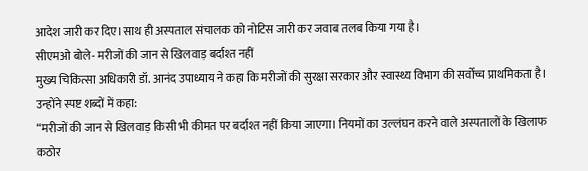आदेश जारी कर दिए।साथ ही अस्पताल संचालक को नोटिस जारी कर जवाब तलब किया गया है।
सीएमओ बोले- मरीजों की जान से खिलवाड़ बर्दाश्त नहीं
मुख्य चिकित्सा अधिकारी डॉ. आनंद उपाध्याय ने कहा कि मरीजों की सुरक्षा सरकार और स्वास्थ्य विभाग की सर्वोच्च प्राथमिकता है।
उन्होंने स्पष्ट शब्दों में कहा:
“मरीजों की जान से खिलवाड़ किसी भी कीमत पर बर्दाश्त नहीं किया जाएगा। नियमों का उल्लंघन करने वाले अस्पतालों के खिलाफ कठोर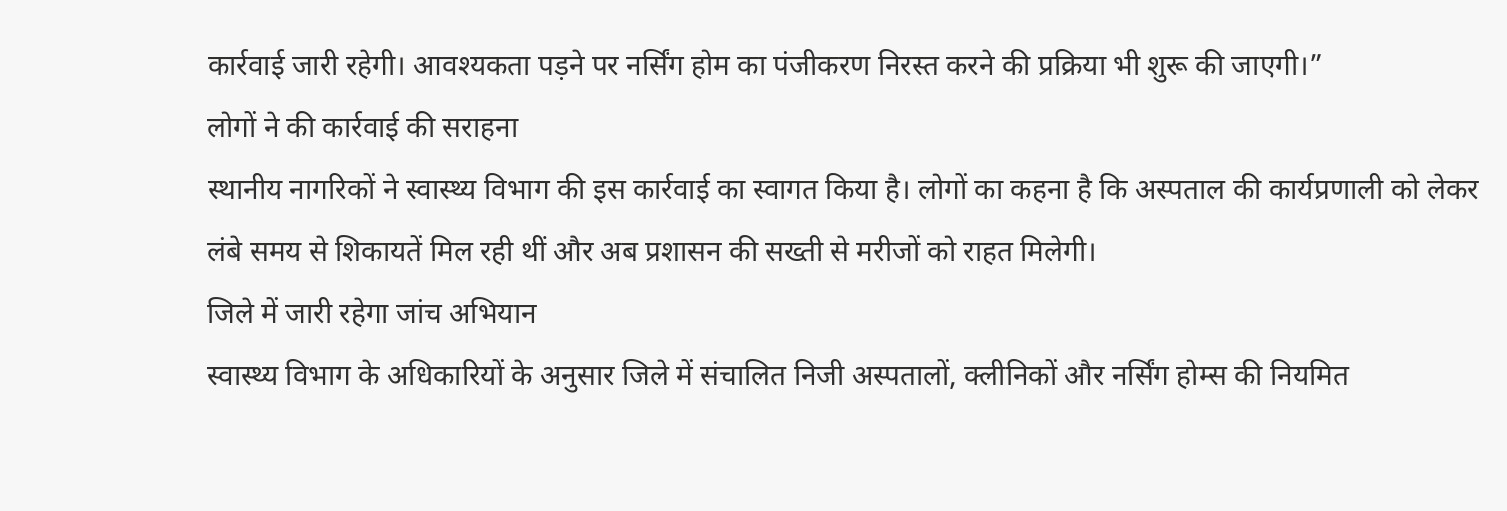कार्रवाई जारी रहेगी। आवश्यकता पड़ने पर नर्सिंग होम का पंजीकरण निरस्त करने की प्रक्रिया भी शुरू की जाएगी।”
लोगों ने की कार्रवाई की सराहना
स्थानीय नागरिकों ने स्वास्थ्य विभाग की इस कार्रवाई का स्वागत किया है। लोगों का कहना है कि अस्पताल की कार्यप्रणाली को लेकर लंबे समय से शिकायतें मिल रही थीं और अब प्रशासन की सख्ती से मरीजों को राहत मिलेगी।
जिले में जारी रहेगा जांच अभियान
स्वास्थ्य विभाग के अधिकारियों के अनुसार जिले में संचालित निजी अस्पतालों, क्लीनिकों और नर्सिंग होम्स की नियमित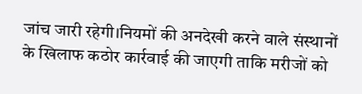जांच जारी रहेगी।नियमों की अनदेखी करने वाले संस्थानों के खिलाफ कठोर कार्रवाई की जाएगी ताकि मरीजों को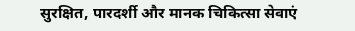सुरक्षित, पारदर्शी और मानक चिकित्सा सेवाएं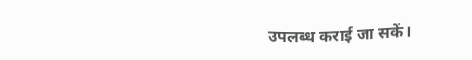उपलब्ध कराई जा सकें।